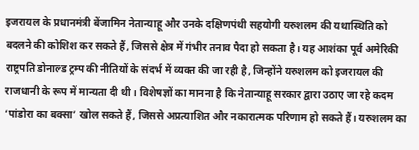इजरायल के प्रधानमंत्री बेंजामिन नेतान्याहू और उनके दक्षिणपंथी सहयोगी यरुशलम की यथास्थिति को बदलने की कोशिश कर सकते हैं, जिससे क्षेत्र में गंभीर तनाव पैदा हो सकता है। यह आशंका पूर्व अमेरिकी राष्ट्रपति डोनाल्ड ट्रम्प की नीतियों के संदर्भ में व्यक्त की जा रही है, जिन्होंने यरुशलम को इजरायल की राजधानी के रूप में मान्यता दी थी। विशेषज्ञों का मानना है कि नेतान्याहू सरकार द्वारा उठाए जा रहे कदम ‘पांडोरा का बक्सा’ खोल सकते हैं, जिससे अप्रत्याशित और नकारात्मक परिणाम हो सकते हैं। यरुशलम का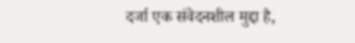दर्जा एक संवेदनशील मुद्दा है,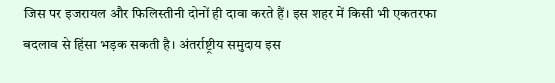जिस पर इजरायल और फिलिस्तीनी दोनों ही दावा करते हैं। इस शहर में किसी भी एकतरफा बदलाव से हिंसा भड़क सकती है। अंतर्राष्ट्रीय समुदाय इस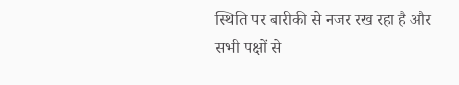स्थिति पर बारीकी से नजर रख रहा है और सभी पक्षों से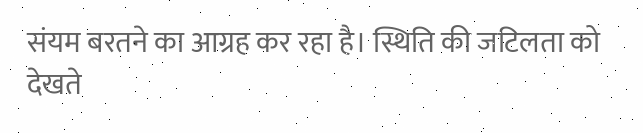संयम बरतने का आग्रह कर रहा है। स्थिति की जटिलता को देखते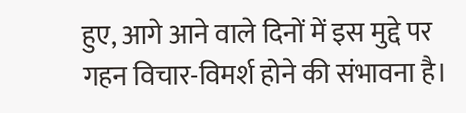हुए, आगे आने वाले दिनों में इस मुद्दे पर गहन विचार-विमर्श होने की संभावना है।